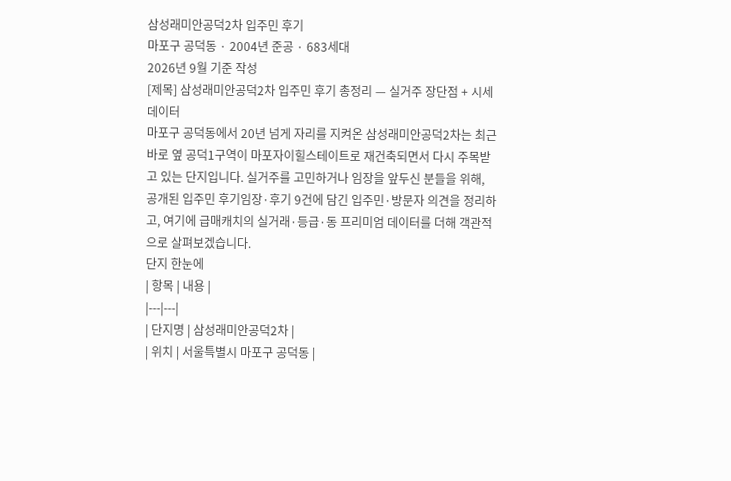삼성래미안공덕2차 입주민 후기
마포구 공덕동 · 2004년 준공 · 683세대
2026년 9월 기준 작성
[제목] 삼성래미안공덕2차 입주민 후기 총정리 — 실거주 장단점 + 시세 데이터
마포구 공덕동에서 20년 넘게 자리를 지켜온 삼성래미안공덕2차는 최근 바로 옆 공덕1구역이 마포자이힐스테이트로 재건축되면서 다시 주목받고 있는 단지입니다. 실거주를 고민하거나 임장을 앞두신 분들을 위해, 공개된 입주민 후기임장·후기 9건에 담긴 입주민·방문자 의견을 정리하고, 여기에 급매캐치의 실거래·등급·동 프리미엄 데이터를 더해 객관적으로 살펴보겠습니다.
단지 한눈에
| 항목 | 내용 |
|---|---|
| 단지명 | 삼성래미안공덕2차 |
| 위치 | 서울특별시 마포구 공덕동 |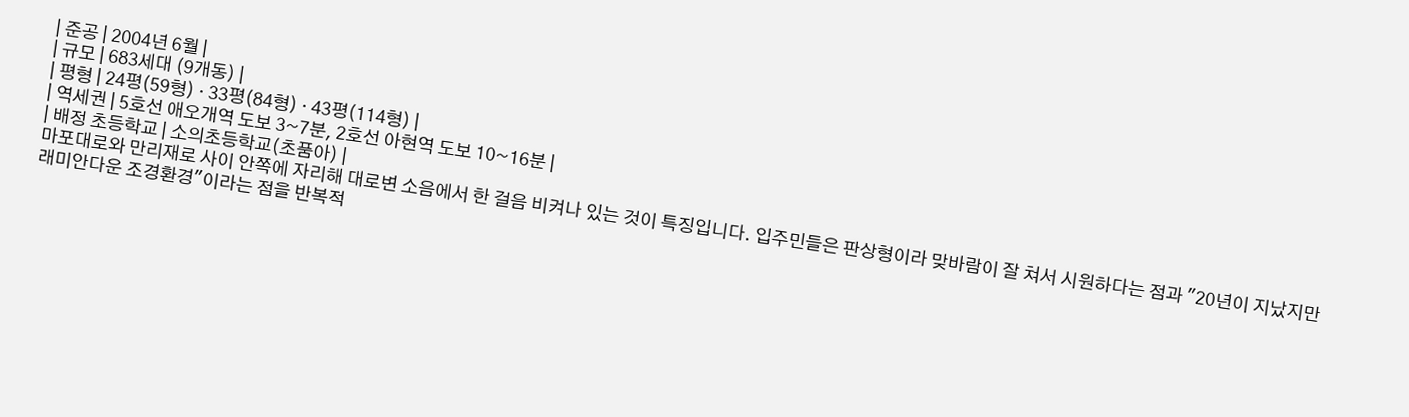| 준공 | 2004년 6월 |
| 규모 | 683세대 (9개동) |
| 평형 | 24평(59형) · 33평(84형) · 43평(114형) |
| 역세권 | 5호선 애오개역 도보 3~7분, 2호선 아현역 도보 10~16분 |
| 배정 초등학교 | 소의초등학교(초품아) |
마포대로와 만리재로 사이 안쪽에 자리해 대로변 소음에서 한 걸음 비켜나 있는 것이 특징입니다. 입주민들은 판상형이라 맞바람이 잘 쳐서 시원하다는 점과 "20년이 지났지만 래미안다운 조경환경"이라는 점을 반복적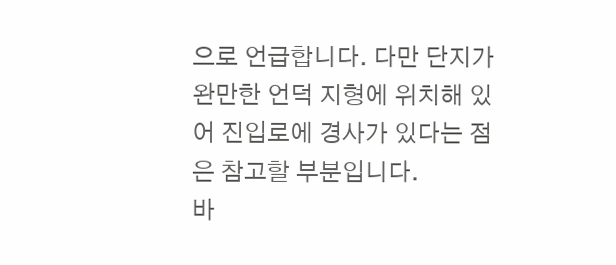으로 언급합니다. 다만 단지가 완만한 언덕 지형에 위치해 있어 진입로에 경사가 있다는 점은 참고할 부분입니다.
바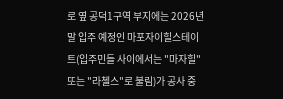로 옆 공덕1구역 부지에는 2026년 말 입주 예정인 마포자이힐스테이트(입주민들 사이에서는 "마자힐" 또는 "라첼스"로 불림)가 공사 중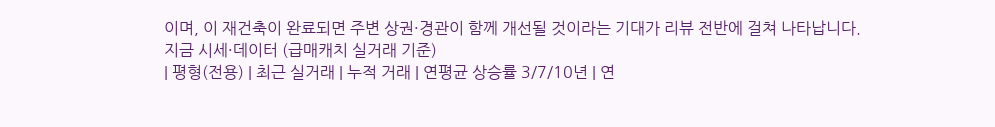이며, 이 재건축이 완료되면 주변 상권·경관이 함께 개선될 것이라는 기대가 리뷰 전반에 걸쳐 나타납니다.
지금 시세·데이터 (급매캐치 실거래 기준)
| 평형(전용) | 최근 실거래 | 누적 거래 | 연평균 상승률 3/7/10년 | 연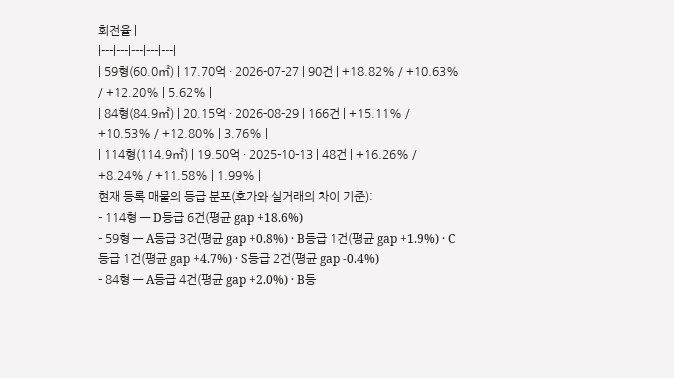회전율 |
|---|---|---|---|---|
| 59형(60.0㎡) | 17.70억 · 2026-07-27 | 90건 | +18.82% / +10.63% / +12.20% | 5.62% |
| 84형(84.9㎡) | 20.15억 · 2026-08-29 | 166건 | +15.11% / +10.53% / +12.80% | 3.76% |
| 114형(114.9㎡) | 19.50억 · 2025-10-13 | 48건 | +16.26% / +8.24% / +11.58% | 1.99% |
현재 등록 매물의 등급 분포(호가와 실거래의 차이 기준):
- 114형 — D등급 6건(평균 gap +18.6%)
- 59형 — A등급 3건(평균 gap +0.8%) · B등급 1건(평균 gap +1.9%) · C등급 1건(평균 gap +4.7%) · S등급 2건(평균 gap -0.4%)
- 84형 — A등급 4건(평균 gap +2.0%) · B등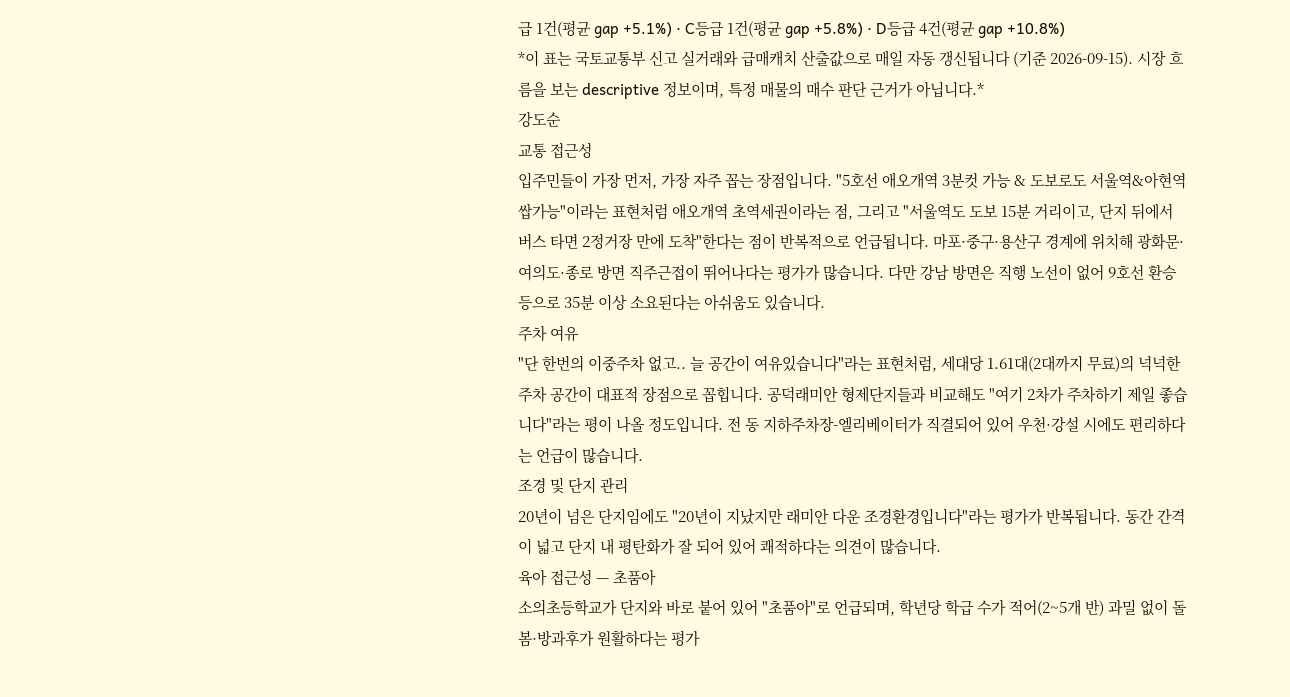급 1건(평균 gap +5.1%) · C등급 1건(평균 gap +5.8%) · D등급 4건(평균 gap +10.8%)
*이 표는 국토교통부 신고 실거래와 급매캐치 산출값으로 매일 자동 갱신됩니다 (기준 2026-09-15). 시장 흐름을 보는 descriptive 정보이며, 특정 매물의 매수 판단 근거가 아닙니다.*
강도순
교통 접근성
입주민들이 가장 먼저, 가장 자주 꼽는 장점입니다. "5호선 애오개역 3분컷 가능 & 도보로도 서울역&아현역 쌉가능"이라는 표현처럼 애오개역 초역세권이라는 점, 그리고 "서울역도 도보 15분 거리이고, 단지 뒤에서 버스 타면 2정거장 만에 도착"한다는 점이 반복적으로 언급됩니다. 마포·중구·용산구 경계에 위치해 광화문·여의도·종로 방면 직주근접이 뛰어나다는 평가가 많습니다. 다만 강남 방면은 직행 노선이 없어 9호선 환승 등으로 35분 이상 소요된다는 아쉬움도 있습니다.
주차 여유
"단 한번의 이중주차 없고.. 늘 공간이 여유있습니다"라는 표현처럼, 세대당 1.61대(2대까지 무료)의 넉넉한 주차 공간이 대표적 장점으로 꼽힙니다. 공덕래미안 형제단지들과 비교해도 "여기 2차가 주차하기 제일 좋습니다"라는 평이 나올 정도입니다. 전 동 지하주차장-엘리베이터가 직결되어 있어 우천·강설 시에도 편리하다는 언급이 많습니다.
조경 및 단지 관리
20년이 넘은 단지임에도 "20년이 지났지만 래미안 다운 조경환경입니다"라는 평가가 반복됩니다. 동간 간격이 넓고 단지 내 평탄화가 잘 되어 있어 쾌적하다는 의견이 많습니다.
육아 접근성 — 초품아
소의초등학교가 단지와 바로 붙어 있어 "초품아"로 언급되며, 학년당 학급 수가 적어(2~5개 반) 과밀 없이 돌봄·방과후가 원활하다는 평가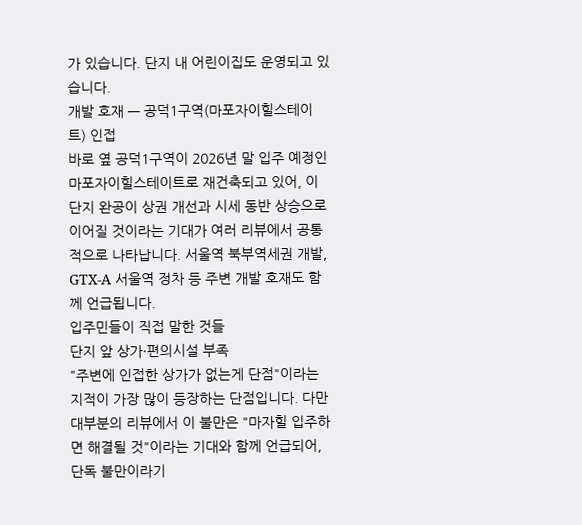가 있습니다. 단지 내 어린이집도 운영되고 있습니다.
개발 호재 — 공덕1구역(마포자이힐스테이트) 인접
바로 옆 공덕1구역이 2026년 말 입주 예정인 마포자이힐스테이트로 재건축되고 있어, 이 단지 완공이 상권 개선과 시세 동반 상승으로 이어질 것이라는 기대가 여러 리뷰에서 공통적으로 나타납니다. 서울역 북부역세권 개발, GTX-A 서울역 정차 등 주변 개발 호재도 함께 언급됩니다.
입주민들이 직접 말한 것들
단지 앞 상가·편의시설 부족
"주변에 인접한 상가가 없는게 단점"이라는 지적이 가장 많이 등장하는 단점입니다. 다만 대부분의 리뷰에서 이 불만은 "마자힐 입주하면 해결될 것"이라는 기대와 함께 언급되어, 단독 불만이라기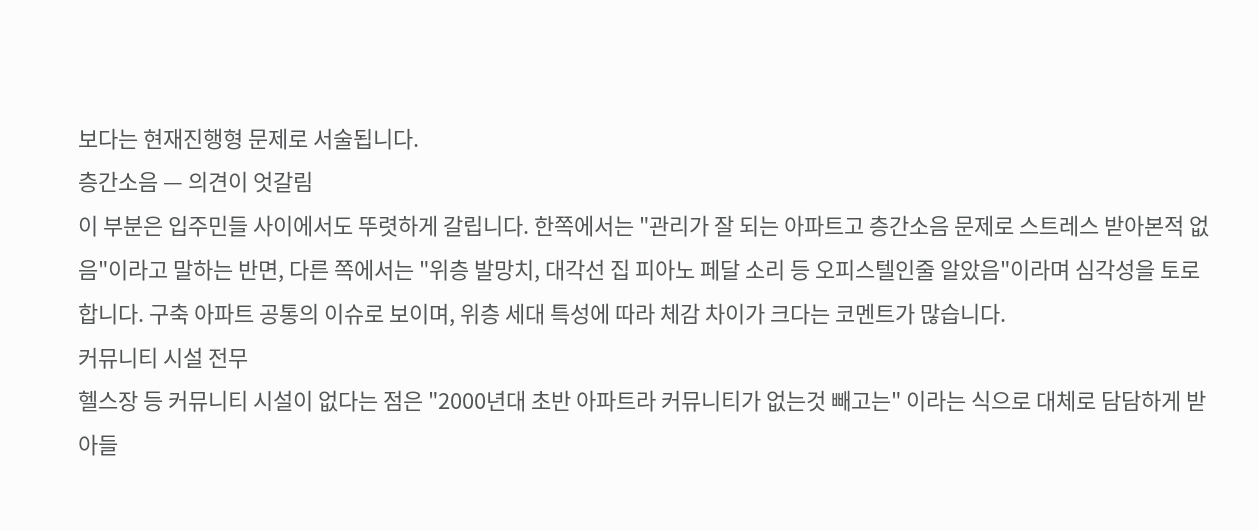보다는 현재진행형 문제로 서술됩니다.
층간소음 — 의견이 엇갈림
이 부분은 입주민들 사이에서도 뚜렷하게 갈립니다. 한쪽에서는 "관리가 잘 되는 아파트고 층간소음 문제로 스트레스 받아본적 없음"이라고 말하는 반면, 다른 쪽에서는 "위층 발망치, 대각선 집 피아노 페달 소리 등 오피스텔인줄 알았음"이라며 심각성을 토로합니다. 구축 아파트 공통의 이슈로 보이며, 위층 세대 특성에 따라 체감 차이가 크다는 코멘트가 많습니다.
커뮤니티 시설 전무
헬스장 등 커뮤니티 시설이 없다는 점은 "2000년대 초반 아파트라 커뮤니티가 없는것 빼고는" 이라는 식으로 대체로 담담하게 받아들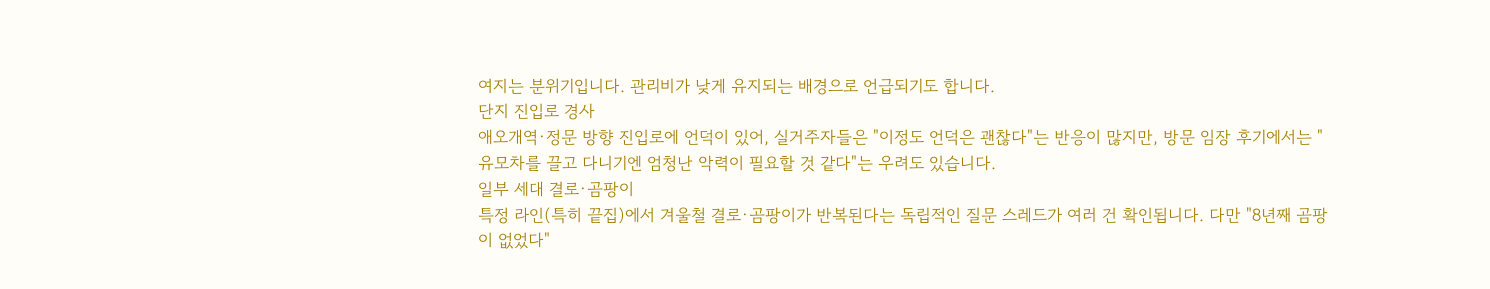여지는 분위기입니다. 관리비가 낮게 유지되는 배경으로 언급되기도 합니다.
단지 진입로 경사
애오개역·정문 방향 진입로에 언덕이 있어, 실거주자들은 "이정도 언덕은 괜찮다"는 반응이 많지만, 방문 임장 후기에서는 "유모차를 끌고 다니기엔 엄청난 악력이 필요할 것 같다"는 우려도 있습니다.
일부 세대 결로·곰팡이
특정 라인(특히 끝집)에서 겨울철 결로·곰팡이가 반복된다는 독립적인 질문 스레드가 여러 건 확인됩니다. 다만 "8년째 곰팡이 없었다"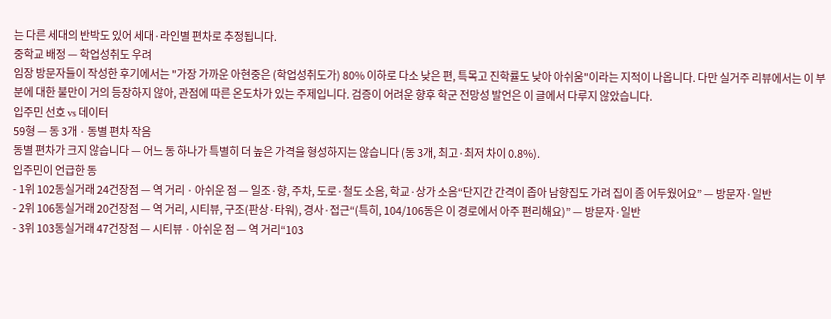는 다른 세대의 반박도 있어 세대·라인별 편차로 추정됩니다.
중학교 배정 — 학업성취도 우려
임장 방문자들이 작성한 후기에서는 "가장 가까운 아현중은 (학업성취도가) 80% 이하로 다소 낮은 편, 특목고 진학률도 낮아 아쉬움"이라는 지적이 나옵니다. 다만 실거주 리뷰에서는 이 부분에 대한 불만이 거의 등장하지 않아, 관점에 따른 온도차가 있는 주제입니다. 검증이 어려운 향후 학군 전망성 발언은 이 글에서 다루지 않았습니다.
입주민 선호 vs 데이터
59형 — 동 3개 · 동별 편차 작음
동별 편차가 크지 않습니다 — 어느 동 하나가 특별히 더 높은 가격을 형성하지는 않습니다 (동 3개, 최고·최저 차이 0.8%).
입주민이 언급한 동
- 1위 102동실거래 24건장점 — 역 거리 · 아쉬운 점 — 일조·향, 주차, 도로·철도 소음, 학교·상가 소음“단지간 간격이 좁아 남향집도 가려 집이 좀 어두웠어요” — 방문자·일반
- 2위 106동실거래 20건장점 — 역 거리, 시티뷰, 구조(판상·타워), 경사·접근“(특히, 104/106동은 이 경로에서 아주 편리해요)” — 방문자·일반
- 3위 103동실거래 47건장점 — 시티뷰 · 아쉬운 점 — 역 거리“103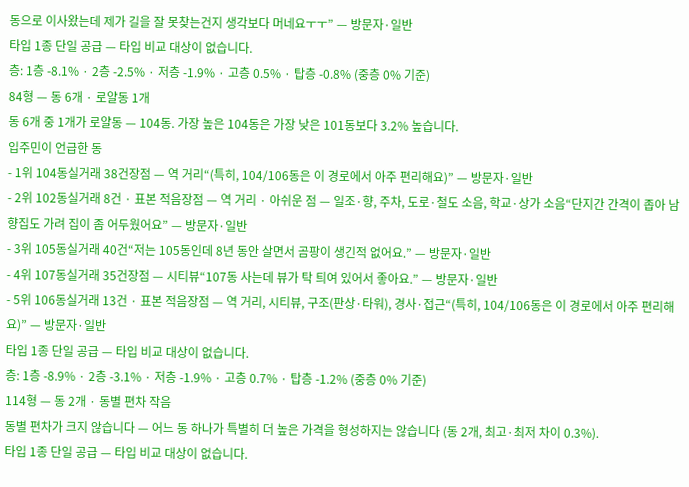동으로 이사왔는데 제가 길을 잘 못찾는건지 생각보다 머네요ㅜㅜ” — 방문자·일반
타입 1종 단일 공급 — 타입 비교 대상이 없습니다.
층: 1층 -8.1% · 2층 -2.5% · 저층 -1.9% · 고층 0.5% · 탑층 -0.8% (중층 0% 기준)
84형 — 동 6개 · 로얄동 1개
동 6개 중 1개가 로얄동 — 104동. 가장 높은 104동은 가장 낮은 101동보다 3.2% 높습니다.
입주민이 언급한 동
- 1위 104동실거래 38건장점 — 역 거리“(특히, 104/106동은 이 경로에서 아주 편리해요)” — 방문자·일반
- 2위 102동실거래 8건 · 표본 적음장점 — 역 거리 · 아쉬운 점 — 일조·향, 주차, 도로·철도 소음, 학교·상가 소음“단지간 간격이 좁아 남향집도 가려 집이 좀 어두웠어요” — 방문자·일반
- 3위 105동실거래 40건“저는 105동인데 8년 동안 살면서 곰팡이 생긴적 없어요.” — 방문자·일반
- 4위 107동실거래 35건장점 — 시티뷰“107동 사는데 뷰가 탁 틔여 있어서 좋아요.” — 방문자·일반
- 5위 106동실거래 13건 · 표본 적음장점 — 역 거리, 시티뷰, 구조(판상·타워), 경사·접근“(특히, 104/106동은 이 경로에서 아주 편리해요)” — 방문자·일반
타입 1종 단일 공급 — 타입 비교 대상이 없습니다.
층: 1층 -8.9% · 2층 -3.1% · 저층 -1.9% · 고층 0.7% · 탑층 -1.2% (중층 0% 기준)
114형 — 동 2개 · 동별 편차 작음
동별 편차가 크지 않습니다 — 어느 동 하나가 특별히 더 높은 가격을 형성하지는 않습니다 (동 2개, 최고·최저 차이 0.3%).
타입 1종 단일 공급 — 타입 비교 대상이 없습니다.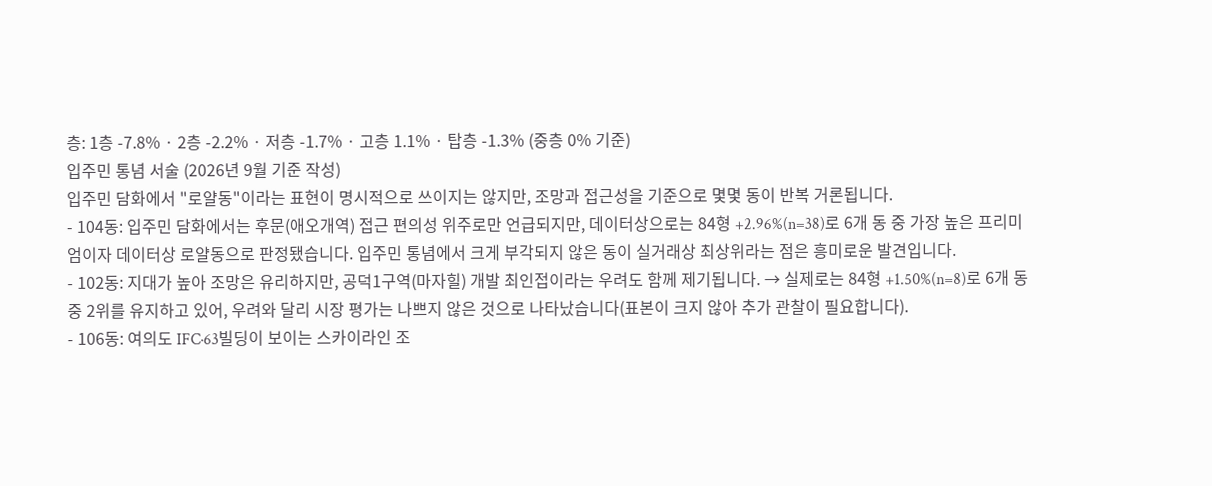층: 1층 -7.8% · 2층 -2.2% · 저층 -1.7% · 고층 1.1% · 탑층 -1.3% (중층 0% 기준)
입주민 통념 서술 (2026년 9월 기준 작성)
입주민 담화에서 "로얄동"이라는 표현이 명시적으로 쓰이지는 않지만, 조망과 접근성을 기준으로 몇몇 동이 반복 거론됩니다.
- 104동: 입주민 담화에서는 후문(애오개역) 접근 편의성 위주로만 언급되지만, 데이터상으로는 84형 +2.96%(n=38)로 6개 동 중 가장 높은 프리미엄이자 데이터상 로얄동으로 판정됐습니다. 입주민 통념에서 크게 부각되지 않은 동이 실거래상 최상위라는 점은 흥미로운 발견입니다.
- 102동: 지대가 높아 조망은 유리하지만, 공덕1구역(마자힐) 개발 최인접이라는 우려도 함께 제기됩니다. → 실제로는 84형 +1.50%(n=8)로 6개 동 중 2위를 유지하고 있어, 우려와 달리 시장 평가는 나쁘지 않은 것으로 나타났습니다(표본이 크지 않아 추가 관찰이 필요합니다).
- 106동: 여의도 IFC·63빌딩이 보이는 스카이라인 조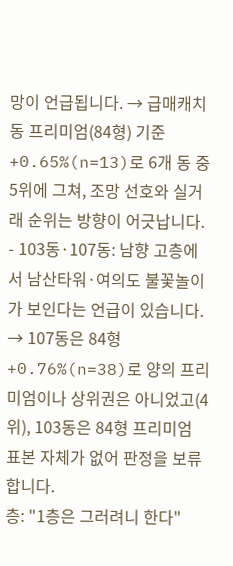망이 언급됩니다. → 급매캐치 동 프리미엄(84형) 기준 +0.65%(n=13)로 6개 동 중 5위에 그쳐, 조망 선호와 실거래 순위는 방향이 어긋납니다.
- 103동·107동: 남향 고층에서 남산타워·여의도 불꽃놀이가 보인다는 언급이 있습니다. → 107동은 84형 +0.76%(n=38)로 양의 프리미엄이나 상위권은 아니었고(4위), 103동은 84형 프리미엄 표본 자체가 없어 판정을 보류합니다.
층: "1층은 그러려니 한다"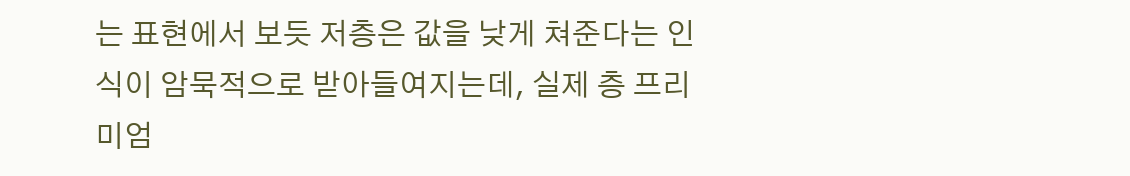는 표현에서 보듯 저층은 값을 낮게 쳐준다는 인식이 암묵적으로 받아들여지는데, 실제 층 프리미엄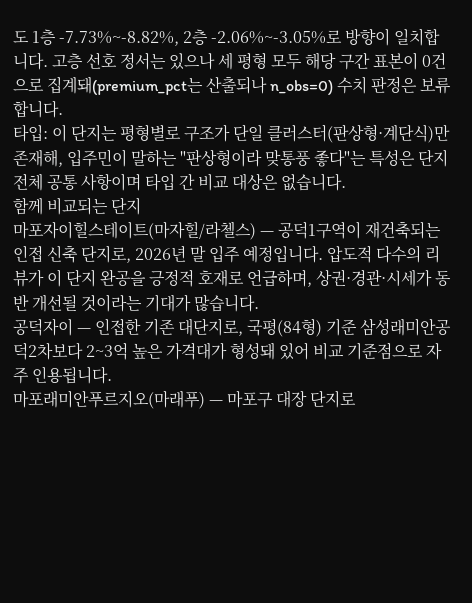도 1층 -7.73%~-8.82%, 2층 -2.06%~-3.05%로 방향이 일치합니다. 고층 선호 정서는 있으나 세 평형 모두 해당 구간 표본이 0건으로 집계돼(premium_pct는 산출되나 n_obs=0) 수치 판정은 보류합니다.
타입: 이 단지는 평형별로 구조가 단일 클러스터(판상형·계단식)만 존재해, 입주민이 말하는 "판상형이라 맞통풍 좋다"는 특성은 단지 전체 공통 사항이며 타입 간 비교 대상은 없습니다.
함께 비교되는 단지
마포자이힐스테이트(마자힐/라첼스) — 공덕1구역이 재건축되는 인접 신축 단지로, 2026년 말 입주 예정입니다. 압도적 다수의 리뷰가 이 단지 완공을 긍정적 호재로 언급하며, 상권·경관·시세가 동반 개선될 것이라는 기대가 많습니다.
공덕자이 — 인접한 기존 대단지로, 국평(84형) 기준 삼성래미안공덕2차보다 2~3억 높은 가격대가 형성돼 있어 비교 기준점으로 자주 인용됩니다.
마포래미안푸르지오(마래푸) — 마포구 대장 단지로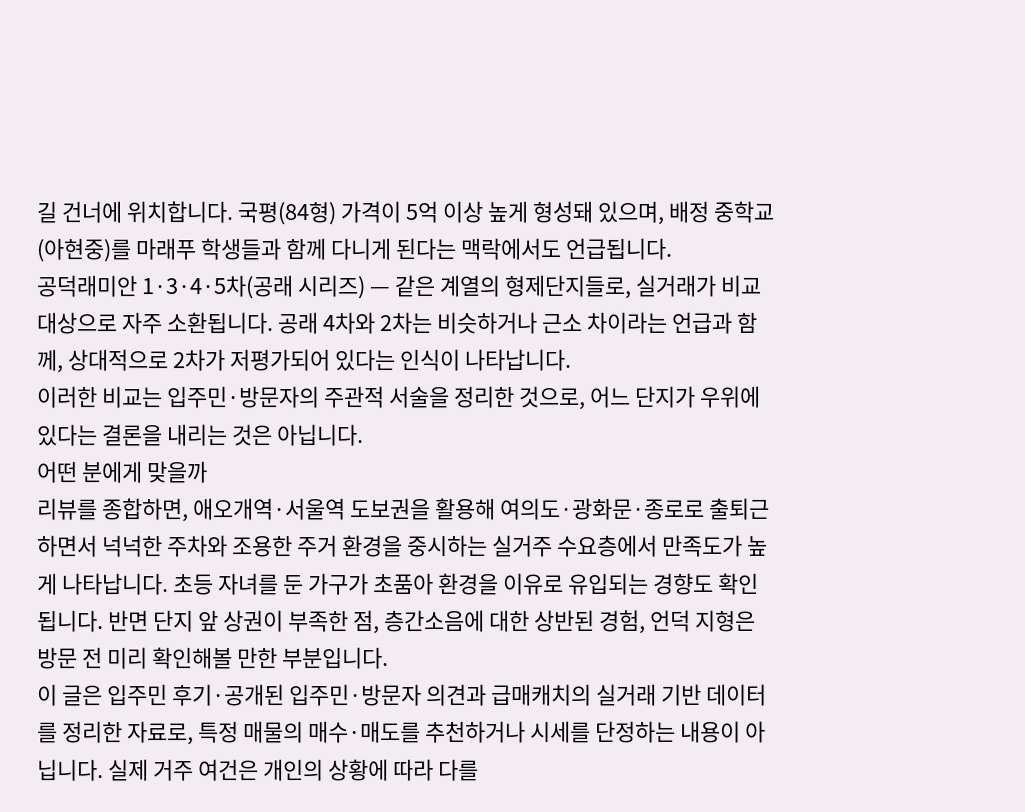길 건너에 위치합니다. 국평(84형) 가격이 5억 이상 높게 형성돼 있으며, 배정 중학교(아현중)를 마래푸 학생들과 함께 다니게 된다는 맥락에서도 언급됩니다.
공덕래미안 1·3·4·5차(공래 시리즈) — 같은 계열의 형제단지들로, 실거래가 비교 대상으로 자주 소환됩니다. 공래 4차와 2차는 비슷하거나 근소 차이라는 언급과 함께, 상대적으로 2차가 저평가되어 있다는 인식이 나타납니다.
이러한 비교는 입주민·방문자의 주관적 서술을 정리한 것으로, 어느 단지가 우위에 있다는 결론을 내리는 것은 아닙니다.
어떤 분에게 맞을까
리뷰를 종합하면, 애오개역·서울역 도보권을 활용해 여의도·광화문·종로로 출퇴근하면서 넉넉한 주차와 조용한 주거 환경을 중시하는 실거주 수요층에서 만족도가 높게 나타납니다. 초등 자녀를 둔 가구가 초품아 환경을 이유로 유입되는 경향도 확인됩니다. 반면 단지 앞 상권이 부족한 점, 층간소음에 대한 상반된 경험, 언덕 지형은 방문 전 미리 확인해볼 만한 부분입니다.
이 글은 입주민 후기·공개된 입주민·방문자 의견과 급매캐치의 실거래 기반 데이터를 정리한 자료로, 특정 매물의 매수·매도를 추천하거나 시세를 단정하는 내용이 아닙니다. 실제 거주 여건은 개인의 상황에 따라 다를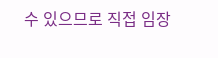수 있으므로 직접 임장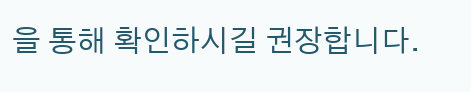을 통해 확인하시길 권장합니다.